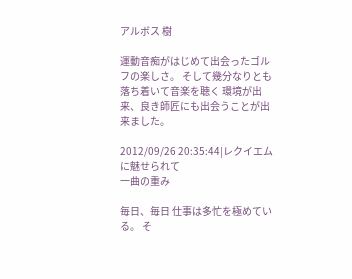アルボス 樹

運動音痴がはじめて出会ったゴルフの楽しさ。 そして幾分なりとも落ち着いて音楽を聴く 環境が出来、良き師匠にも出会うことが出来ました。

2012/09/26 20:35:44|レクイエムに魅せられて
一曲の重み

毎日、毎日 仕事は多忙を極めている。 そ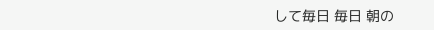して毎日 毎日 朝の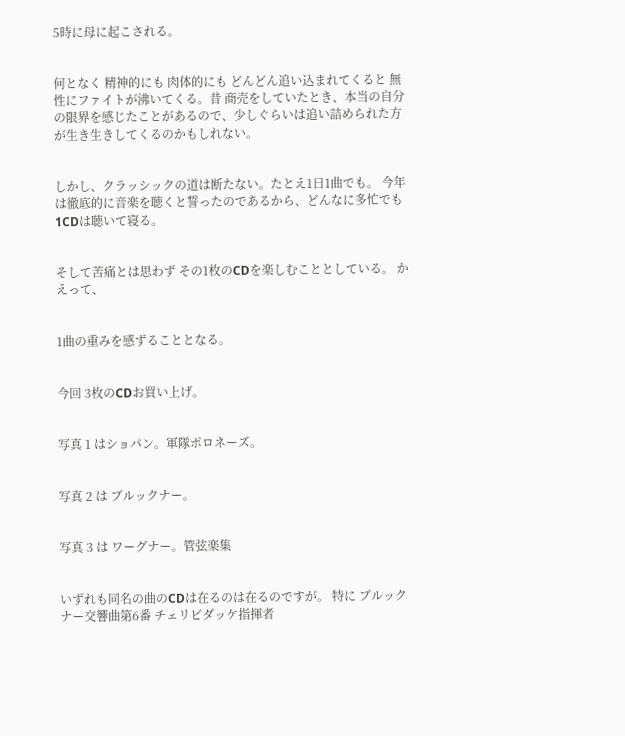5時に母に起こされる。


何となく 精神的にも 肉体的にも どんどん追い込まれてくると 無性にファイトが沸いてくる。昔 商売をしていたとき、本当の自分の限界を感じたことがあるので、少しぐらいは追い詰められた方が生き生きしてくるのかもしれない。


しかし、クラッシックの道は断たない。たとえ1日1曲でも。 今年は徹底的に音楽を聴くと誓ったのであるから、どんなに多忙でも1CDは聴いて寝る。


そして苦痛とは思わず その1枚のCDを楽しむこととしている。 かえって、


1曲の重みを感ずることとなる。


今回 3枚のCDお買い上げ。


写真 1 はショパン。軍隊ポロネーズ。


写真 2 は ブルックナー。


写真 3 は ワーグナー。管弦楽集


いずれも同名の曲のCDは在るのは在るのですが。 特に ブルックナー交響曲第6番 チェリビダッケ指揮者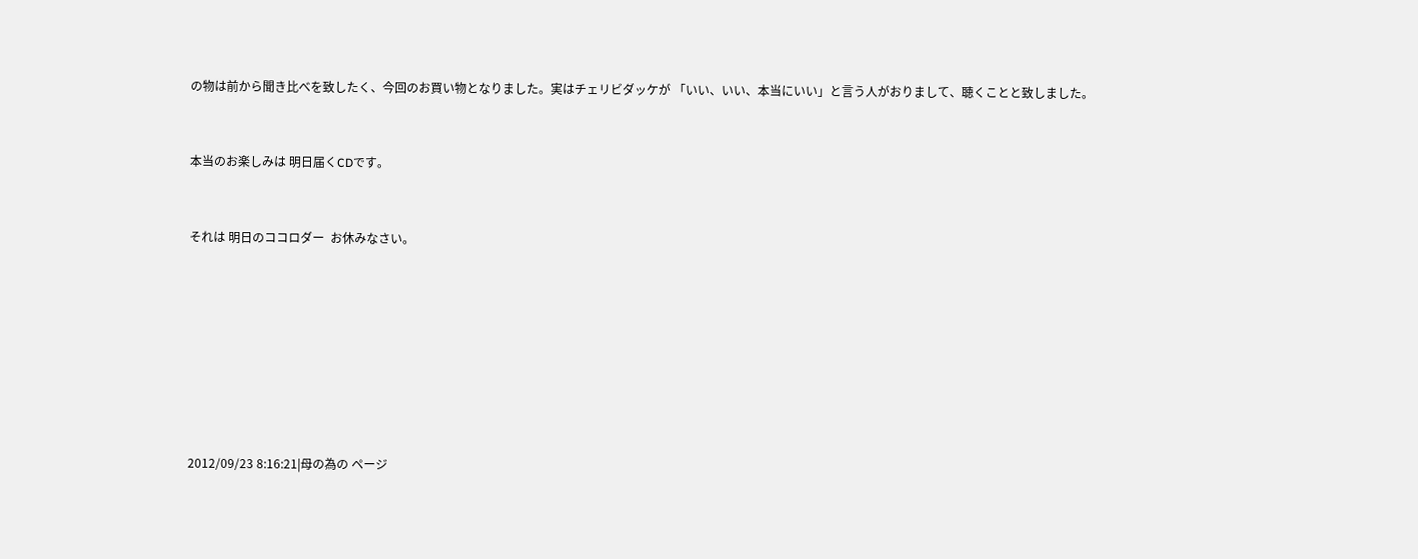の物は前から聞き比べを致したく、今回のお買い物となりました。実はチェリビダッケが 「いい、いい、本当にいい」と言う人がおりまして、聴くことと致しました。


本当のお楽しみは 明日届くCDです。


それは 明日のココロダー  お休みなさい。








2012/09/23 8:16:21|母の為の ページ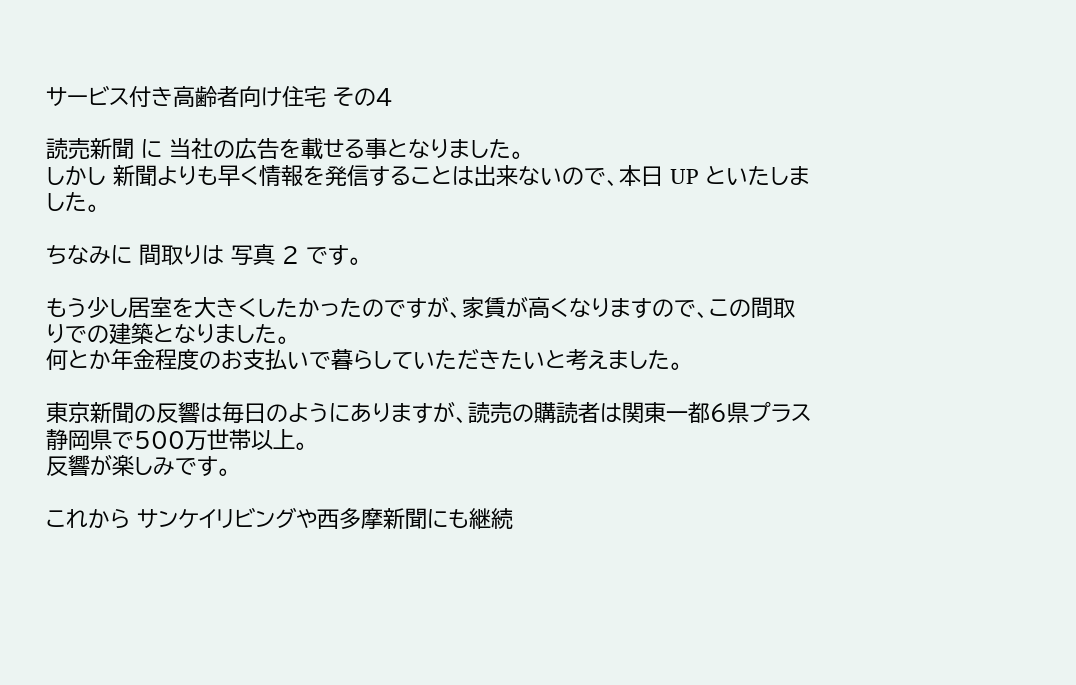サービス付き高齢者向け住宅 その4

読売新聞 に 当社の広告を載せる事となりました。
しかし 新聞よりも早く情報を発信することは出来ないので、本日 UP といたしました。

ちなみに 間取りは 写真 2 です。

もう少し居室を大きくしたかったのですが、家賃が高くなりますので、この間取りでの建築となりました。
何とか年金程度のお支払いで暮らしていただきたいと考えました。

東京新聞の反響は毎日のようにありますが、読売の購読者は関東一都6県プラス静岡県で500万世帯以上。
反響が楽しみです。

これから サンケイリビングや西多摩新聞にも継続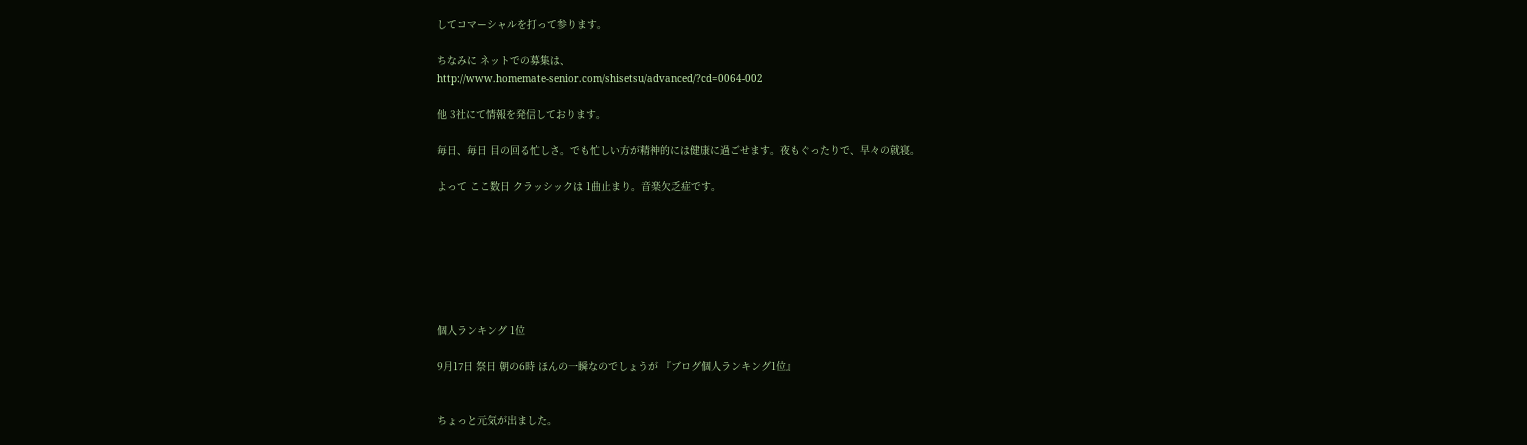してコマーシャルを打って参ります。

ちなみに ネットでの募集は、
http://www.homemate-senior.com/shisetsu/advanced/?cd=0064-002

他 3社にて情報を発信しております。

毎日、毎日 目の回る忙しさ。でも忙しい方が精神的には健康に過ごせます。夜もぐったりで、早々の就寝。

よって ここ数日 クラッシックは 1曲止まり。音楽欠乏症です。







個人ランキング 1位

9月17日 祭日 朝の6時 ほんの一瞬なのでしょうが 『ブログ個人ランキング1位』


ちょっと元気が出ました。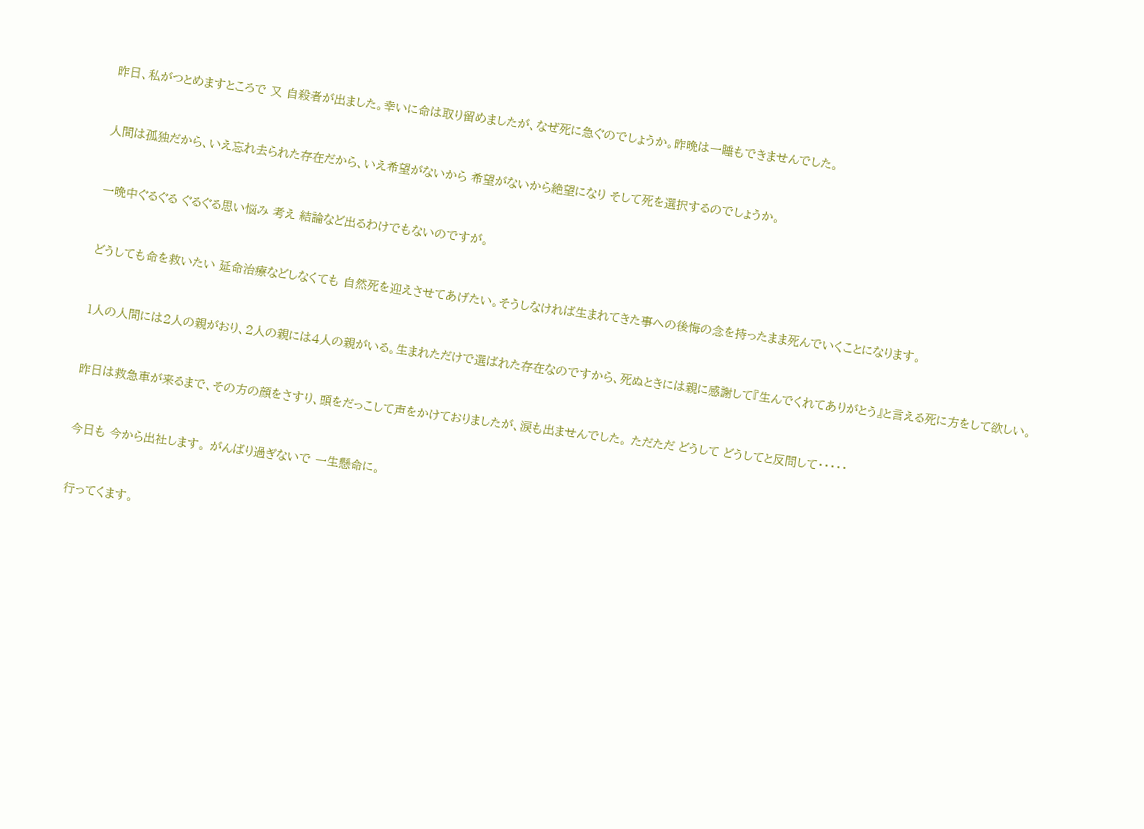昨日、私がつとめますところで 又 自殺者が出ました。幸いに命は取り留めましたが、なぜ死に急ぐのでしょうか。昨晩は一睡もできませんでした。


人間は孤独だから、いえ忘れ去られた存在だから、いえ希望がないから 希望がないから絶望になり そして死を選択するのでしょうか。


一晩中ぐるぐる ぐるぐる思い悩み 考え 結論など出るわけでもないのですが。


どうしても命を救いたい 延命治療などしなくても 自然死を迎えさせてあげたい。そうしなければ生まれてきた事への後悔の念を持ったまま死んでいくことになります。


1人の人間には2人の親がおり、2人の親には4人の親がいる。生まれただけで選ばれた存在なのですから、死ぬときには親に感謝して『生んでくれてありがとう』と言える死に方をして欲しい。


昨日は救急車が来るまで、その方の顔をさすり、頭をだっこして声をかけておりましたが、涙も出ませんでした。 ただただ どうして どうしてと反問して・・・・・


今日も 今から出社します。 がんばり過ぎないで 一生懸命に。


行ってくます。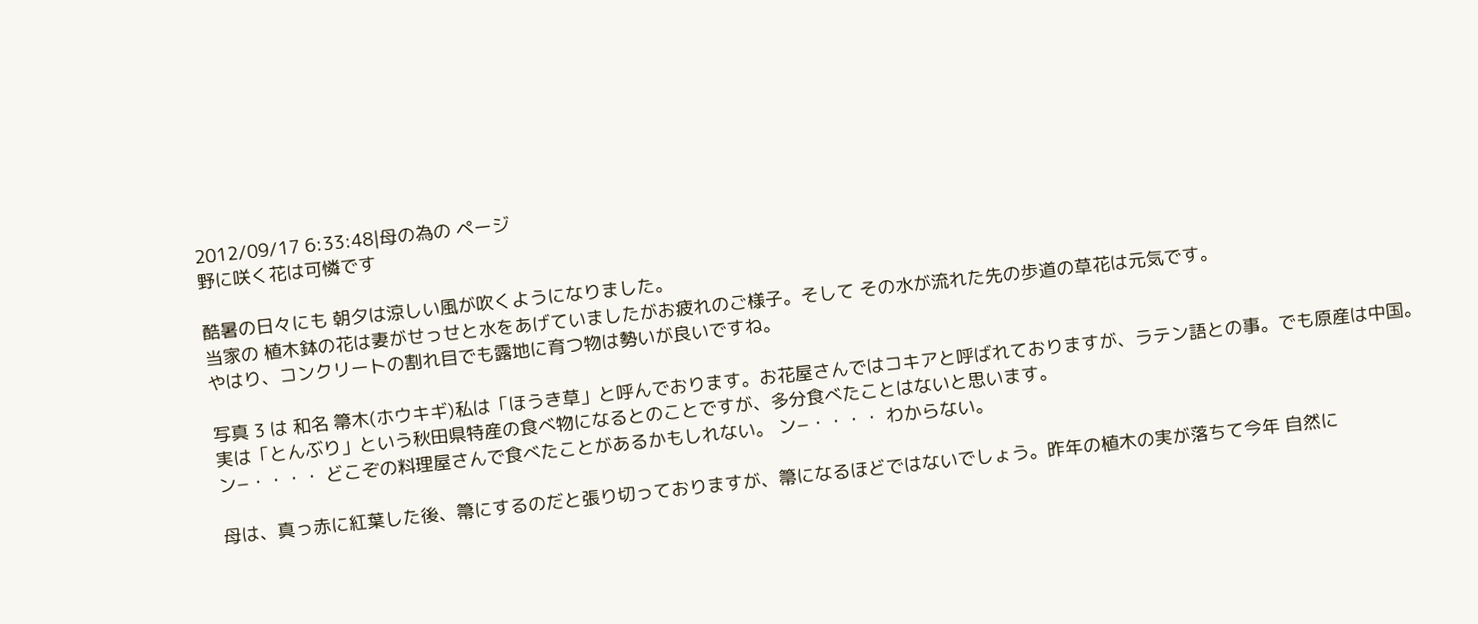2012/09/17 6:33:48|母の為の ページ
野に咲く花は可憐です

酷暑の日々にも 朝夕は涼しい風が吹くようになりました。
当家の 植木鉢の花は妻がせっせと水をあげていましたがお疲れのご様子。そして その水が流れた先の歩道の草花は元気です。
やはり、コンクリートの割れ目でも露地に育つ物は勢いが良いですね。

写真 3 は 和名 箒木(ホウキギ)私は「ほうき草」と呼んでおります。お花屋さんではコキアと呼ばれておりますが、ラテン語との事。でも原産は中国。
実は「とんぶり」という秋田県特産の食べ物になるとのことですが、多分食べたことはないと思います。
ン−・・・・ どこぞの料理屋さんで食べたことがあるかもしれない。 ン−・・・・ わからない。

母は、真っ赤に紅葉した後、箒にするのだと張り切っておりますが、箒になるほどではないでしょう。昨年の植木の実が落ちて今年 自然に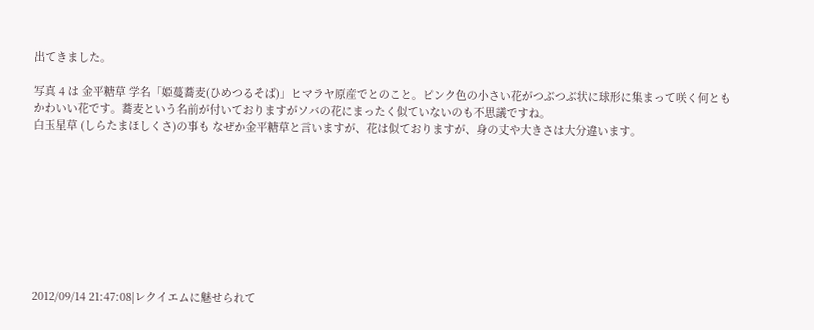出てきました。

写真 4 は 金平糖草 学名「姫蔓蕎麦(ひめつるそば)」ヒマラヤ原産でとのこと。ピンク色の小さい花がつぶつぶ状に球形に集まって咲く何ともかわいい花です。蕎麦という名前が付いておりますがソバの花にまったく似ていないのも不思議ですね。
白玉星草 (しらたまほしくさ)の事も なぜか金平糖草と言いますが、花は似ておりますが、身の丈や大きさは大分違います。









2012/09/14 21:47:08|レクイエムに魅せられて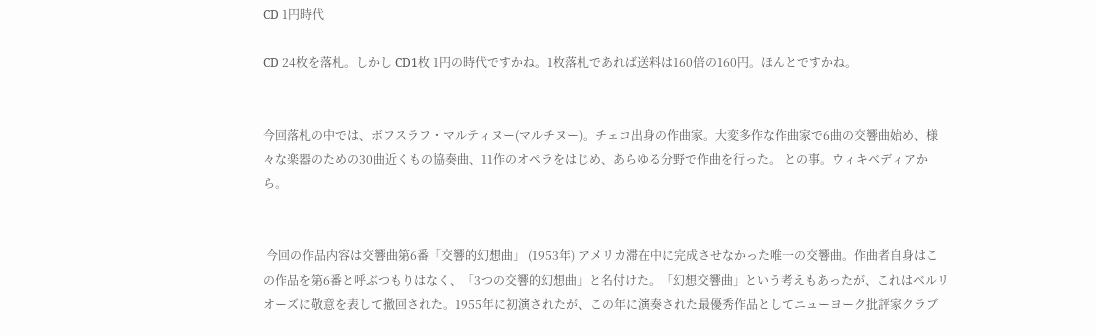CD 1円時代

CD 24枚を落札。しかし CD1枚 1円の時代ですかね。1枚落札であれば送料は160倍の160円。ほんとですかね。


今回落札の中では、ボフスラフ・マルティヌー(マルチヌー)。チェコ出身の作曲家。大変多作な作曲家で6曲の交響曲始め、様々な楽器のための30曲近くもの協奏曲、11作のオペラをはじめ、あらゆる分野で作曲を行った。 との事。ウィキベディアから。


 今回の作品内容は交響曲第6番「交響的幻想曲」 (1953年) アメリカ滞在中に完成させなかった唯一の交響曲。作曲者自身はこの作品を第6番と呼ぶつもりはなく、「3つの交響的幻想曲」と名付けた。「幻想交響曲」という考えもあったが、これはベルリオーズに敬意を表して撤回された。1955年に初演されたが、この年に演奏された最優秀作品としてニューヨーク批評家クラブ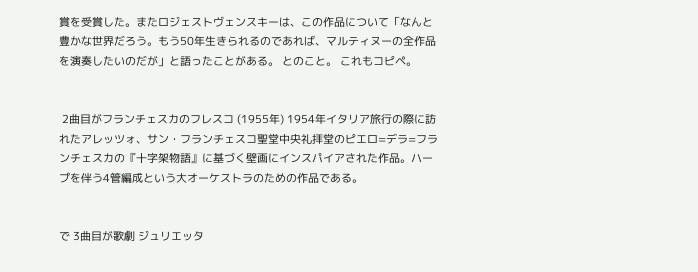賞を受賞した。またロジェストヴェンスキーは、この作品について「なんと豊かな世界だろう。もう50年生きられるのであれば、マルティヌーの全作品を演奏したいのだが」と語ったことがある。 とのこと。 これもコピペ。


 2曲目がフランチェスカのフレスコ (1955年) 1954年イタリア旅行の際に訪れたアレッツォ、サン・フランチェスコ聖堂中央礼拝堂のピエロ=デラ=フランチェスカの『十字架物語』に基づく壁画にインスパイアされた作品。ハープを伴う4管編成という大オーケストラのための作品である。


で 3曲目が歌劇 ジュリエッタ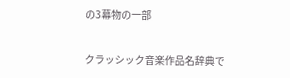の3幕物の一部


クラッシック音楽作品名辞典で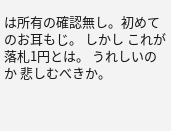は所有の確認無し。初めてのお耳もじ。 しかし これが 落札1円とは。 うれしいのか 悲しむべきか。